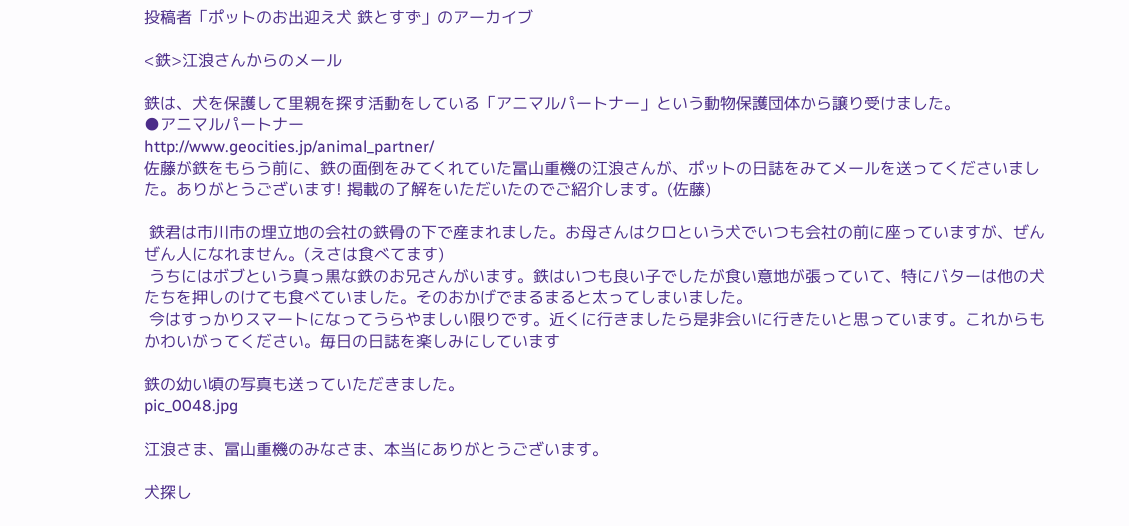投稿者「ポットのお出迎え犬 鉄とすず」のアーカイブ

<鉄>江浪さんからのメール

鉄は、犬を保護して里親を探す活動をしている「アニマルパートナー」という動物保護団体から譲り受けました。
●アニマルパートナー
http://www.geocities.jp/animal_partner/
佐藤が鉄をもらう前に、鉄の面倒をみてくれていた冨山重機の江浪さんが、ポットの日誌をみてメールを送ってくださいました。ありがとうございます! 掲載の了解をいただいたのでご紹介します。(佐藤)

 鉄君は市川市の埋立地の会社の鉄骨の下で産まれました。お母さんはクロという犬でいつも会社の前に座っていますが、ぜんぜん人になれません。(えさは食べてます)
 うちにはボブという真っ黒な鉄のお兄さんがいます。鉄はいつも良い子でしたが食い意地が張っていて、特にバターは他の犬たちを押しのけても食べていました。そのおかげでまるまると太ってしまいました。
 今はすっかりスマートになってうらやましい限りです。近くに行きましたら是非会いに行きたいと思っています。これからもかわいがってください。毎日の日誌を楽しみにしています

鉄の幼い頃の写真も送っていただきました。
pic_0048.jpg

江浪さま、冨山重機のみなさま、本当にありがとうございます。

犬探し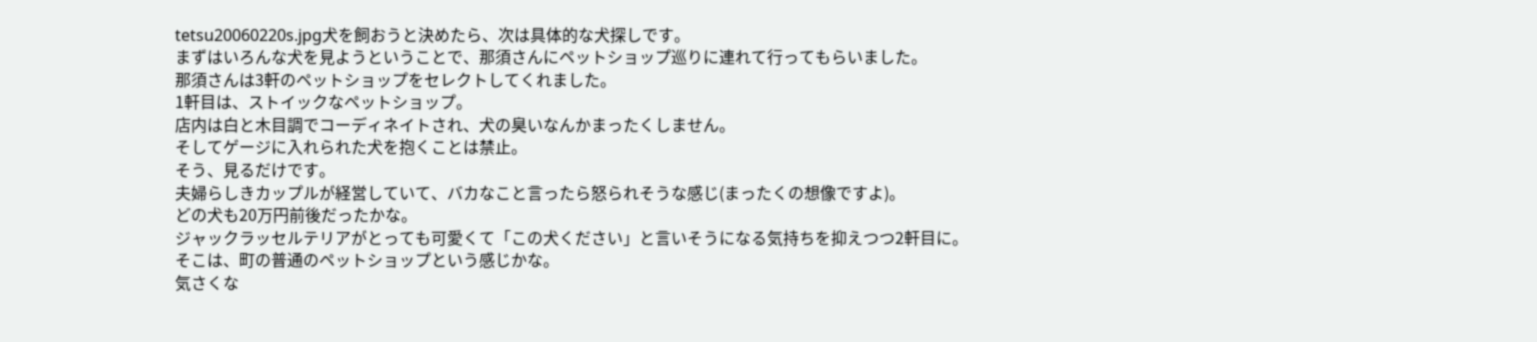tetsu20060220s.jpg犬を飼おうと決めたら、次は具体的な犬探しです。
まずはいろんな犬を見ようということで、那須さんにペットショップ巡りに連れて行ってもらいました。
那須さんは3軒のペットショップをセレクトしてくれました。
1軒目は、ストイックなペットショップ。
店内は白と木目調でコーディネイトされ、犬の臭いなんかまったくしません。
そしてゲージに入れられた犬を抱くことは禁止。
そう、見るだけです。
夫婦らしきカップルが経営していて、バカなこと言ったら怒られそうな感じ(まったくの想像ですよ)。
どの犬も20万円前後だったかな。
ジャックラッセルテリアがとっても可愛くて「この犬ください」と言いそうになる気持ちを抑えつつ2軒目に。
そこは、町の普通のペットショップという感じかな。
気さくな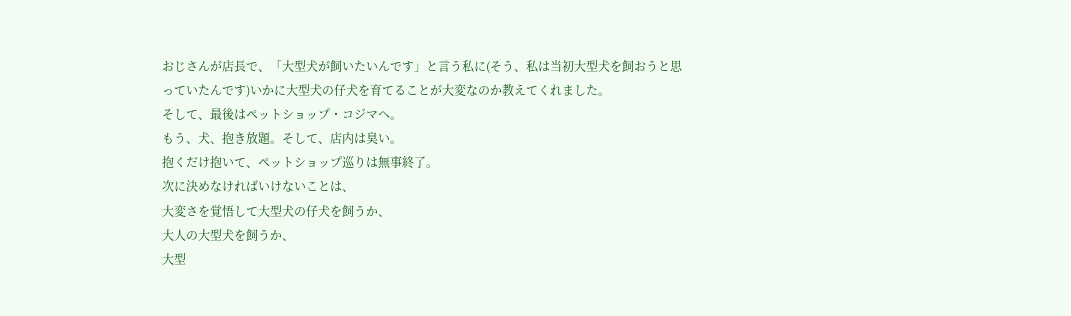おじさんが店長で、「大型犬が飼いたいんです」と言う私に(そう、私は当初大型犬を飼おうと思っていたんです)いかに大型犬の仔犬を育てることが大変なのか教えてくれました。
そして、最後はペットショップ・コジマへ。
もう、犬、抱き放題。そして、店内は臭い。
抱くだけ抱いて、ペットショップ巡りは無事終了。
次に決めなければいけないことは、
大変さを覚悟して大型犬の仔犬を飼うか、
大人の大型犬を飼うか、
大型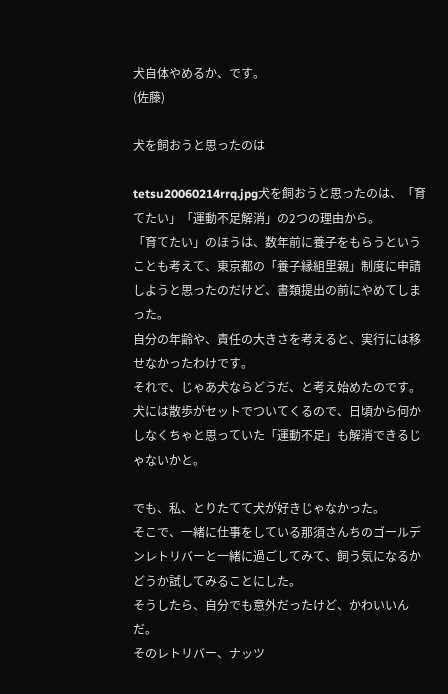犬自体やめるか、です。
(佐藤)

犬を飼おうと思ったのは

tetsu20060214rrq.jpg犬を飼おうと思ったのは、「育てたい」「運動不足解消」の2つの理由から。
「育てたい」のほうは、数年前に養子をもらうということも考えて、東京都の「養子縁組里親」制度に申請しようと思ったのだけど、書類提出の前にやめてしまった。
自分の年齢や、責任の大きさを考えると、実行には移せなかったわけです。
それで、じゃあ犬ならどうだ、と考え始めたのです。
犬には散歩がセットでついてくるので、日頃から何かしなくちゃと思っていた「運動不足」も解消できるじゃないかと。

でも、私、とりたてて犬が好きじゃなかった。
そこで、一緒に仕事をしている那須さんちのゴールデンレトリバーと一緒に過ごしてみて、飼う気になるかどうか試してみることにした。
そうしたら、自分でも意外だったけど、かわいいんだ。
そのレトリバー、ナッツ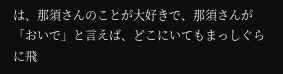は、那須さんのことが大好きで、那須さんが「おいで」と言えば、どこにいてもまっしぐらに飛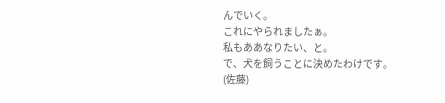んでいく。
これにやられましたぁ。
私もああなりたい、と。
で、犬を飼うことに決めたわけです。
(佐藤)